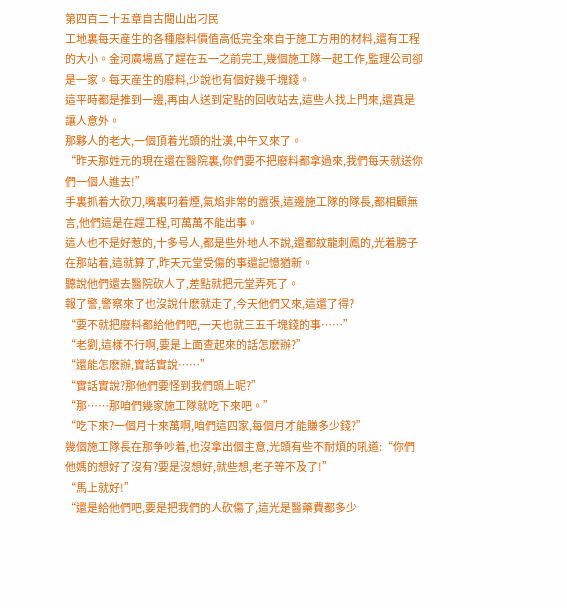第四百二十五章自古聞山出刁民
工地裏每天産生的各種廢料價值高低完全來自于施工方用的材料,還有工程的大小。金河廣場爲了趕在五一之前完工,幾個施工隊一起工作,監理公司卻是一家。每天産生的廢料,少說也有個好幾千塊錢。
這平時都是推到一邊,再由人送到定點的回收站去,這些人找上門來,還真是讓人意外。
那夥人的老大,一個頂着光頭的壯漢,中午又來了。
“昨天那姓元的現在還在醫院裏,你們要不把廢料都拿過來,我們每天就送你們一個人進去!”
手裏抓着大砍刀,嘴裏叼着煙,氣焰非常的嚣張,這邊施工隊的隊長,都相顧無言,他們這是在趕工程,可萬萬不能出事。
這人也不是好惹的,十多号人,都是些外地人不說,還都紋龍刺鳳的,光着膀子在那站着,這就算了,昨天元堂受傷的事還記憶猶新。
聽說他們還去醫院砍人了,差點就把元堂弄死了。
報了警,警察來了也沒說什麽就走了,今天他們又來,這還了得?
“要不就把廢料都給他們吧,一天也就三五千塊錢的事……”
“老劉,這樣不行啊,要是上面查起來的話怎麽辦?”
“還能怎麽辦,實話實說……”
“實話實說?那他們要怪到我們頭上呢?”
“那……那咱們幾家施工隊就吃下來吧。”
“吃下來?一個月十來萬啊,咱們這四家,每個月才能賺多少錢?”
幾個施工隊長在那争吵着,也沒拿出個主意,光頭有些不耐煩的吼道:“你們他媽的想好了沒有?要是沒想好,就些想,老子等不及了!”
“馬上就好!”
“還是給他們吧,要是把我們的人砍傷了,這光是醫藥費都多少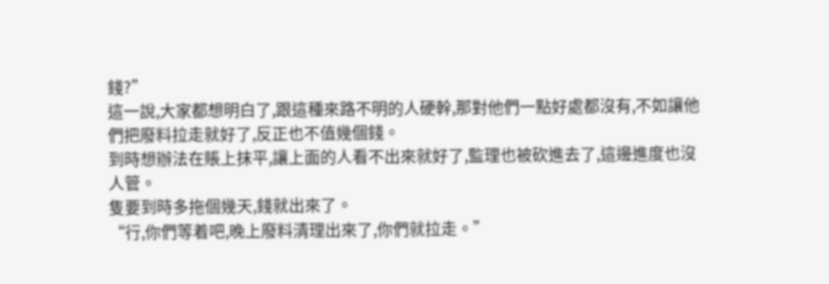錢?”
這一說,大家都想明白了,跟這種來路不明的人硬幹,那對他們一點好處都沒有,不如讓他們把廢料拉走就好了,反正也不值幾個錢。
到時想辦法在賬上抹平,讓上面的人看不出來就好了,監理也被砍進去了,這邊進度也沒人管。
隻要到時多拖個幾天,錢就出來了。
“行,你們等着吧,晚上廢料清理出來了,你們就拉走。”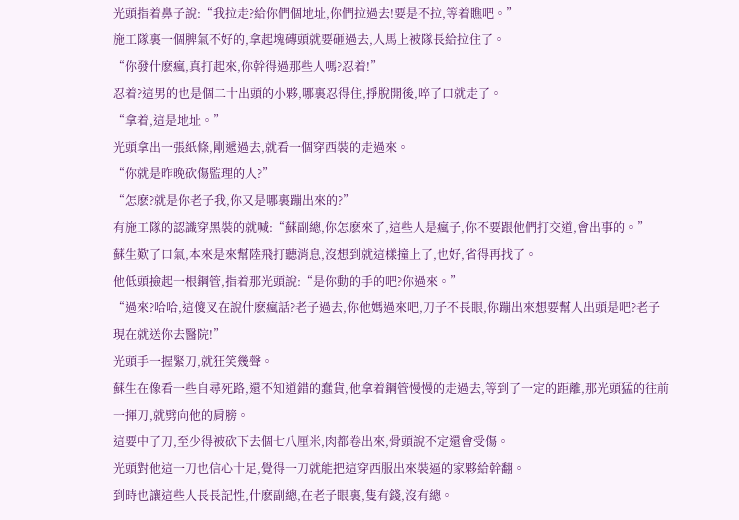光頭指着鼻子說:“我拉走?給你們個地址,你們拉過去!要是不拉,等着瞧吧。”
施工隊裏一個脾氣不好的,拿起塊磚頭就要砸過去,人馬上被隊長給拉住了。
“你發什麽瘋,真打起來,你幹得過那些人嗎?忍着!”
忍着?這男的也是個二十出頭的小夥,哪裏忍得住,掙脫開後,啐了口就走了。
“拿着,這是地址。”
光頭拿出一張紙條,剛遞過去,就看一個穿西裝的走過來。
“你就是昨晚砍傷監理的人?”
“怎麽?就是你老子我,你又是哪裏蹦出來的?”
有施工隊的認識穿黑裝的就喊:“蘇副總,你怎麽來了,這些人是瘋子,你不要跟他們打交道,會出事的。”
蘇生歎了口氣,本來是來幫陸飛打聽消息,沒想到就這樣撞上了,也好,省得再找了。
他低頭撿起一根鋼管,指着那光頭說:“是你動的手的吧?你過來。”
“過來?哈哈,這傻叉在說什麽瘋話?老子過去,你他媽過來吧,刀子不長眼,你蹦出來想要幫人出頭是吧?老子現在就送你去醫院!”
光頭手一握緊刀,就狂笑幾聲。
蘇生在像看一些自尋死路,還不知道錯的蠢貨,他拿着鋼管慢慢的走過去,等到了一定的距離,那光頭猛的往前一揮刀,就劈向他的肩膀。
這要中了刀,至少得被砍下去個七八厘米,肉都卷出來,骨頭說不定還會受傷。
光頭對他這一刀也信心十足,覺得一刀就能把這穿西服出來裝逼的家夥給幹翻。
到時也讓這些人長長記性,什麽副總,在老子眼裏,隻有錢,沒有總。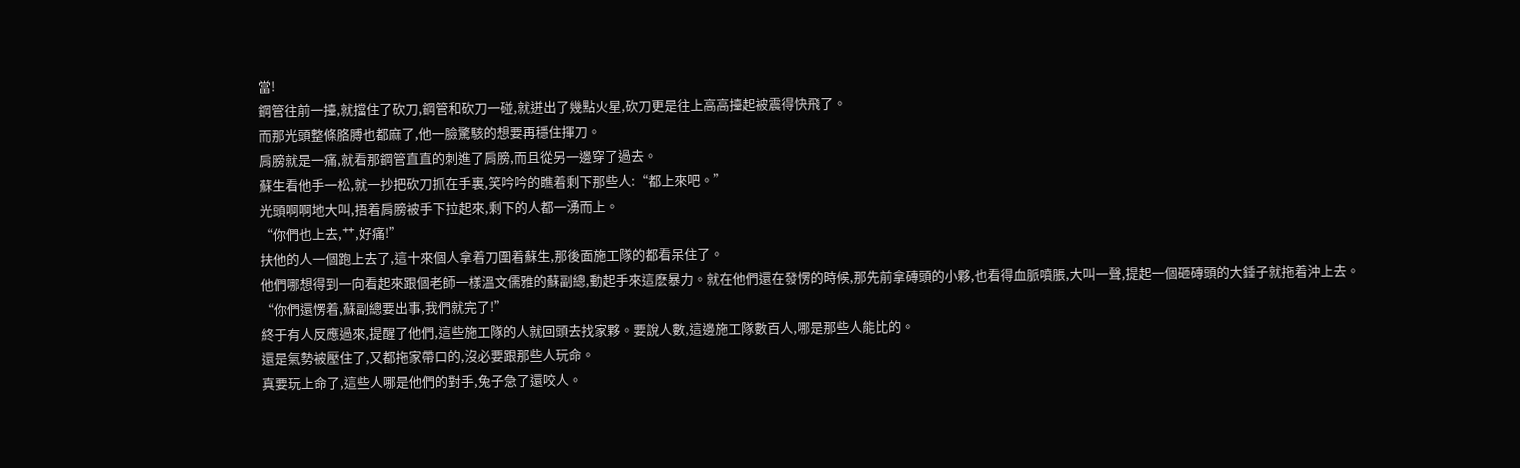當!
鋼管往前一擡,就擋住了砍刀,鋼管和砍刀一碰,就迸出了幾點火星,砍刀更是往上高高擡起被震得快飛了。
而那光頭整條胳膊也都麻了,他一臉驚駭的想要再穩住揮刀。
肩膀就是一痛,就看那鋼管直直的刺進了肩膀,而且從另一邊穿了過去。
蘇生看他手一松,就一抄把砍刀抓在手裏,笑吟吟的瞧着剩下那些人:“都上來吧。”
光頭啊啊地大叫,捂着肩膀被手下拉起來,剩下的人都一湧而上。
“你們也上去,艹,好痛!”
扶他的人一個跑上去了,這十來個人拿着刀圍着蘇生,那後面施工隊的都看呆住了。
他們哪想得到一向看起來跟個老師一樣溫文儒雅的蘇副總,動起手來這麽暴力。就在他們還在發愣的時候,那先前拿磚頭的小夥,也看得血脈噴脹,大叫一聲,提起一個砸磚頭的大錘子就拖着沖上去。
“你們還愣着,蘇副總要出事,我們就完了!”
終于有人反應過來,提醒了他們,這些施工隊的人就回頭去找家夥。要說人數,這邊施工隊數百人,哪是那些人能比的。
還是氣勢被壓住了,又都拖家帶口的,沒必要跟那些人玩命。
真要玩上命了,這些人哪是他們的對手,兔子急了還咬人。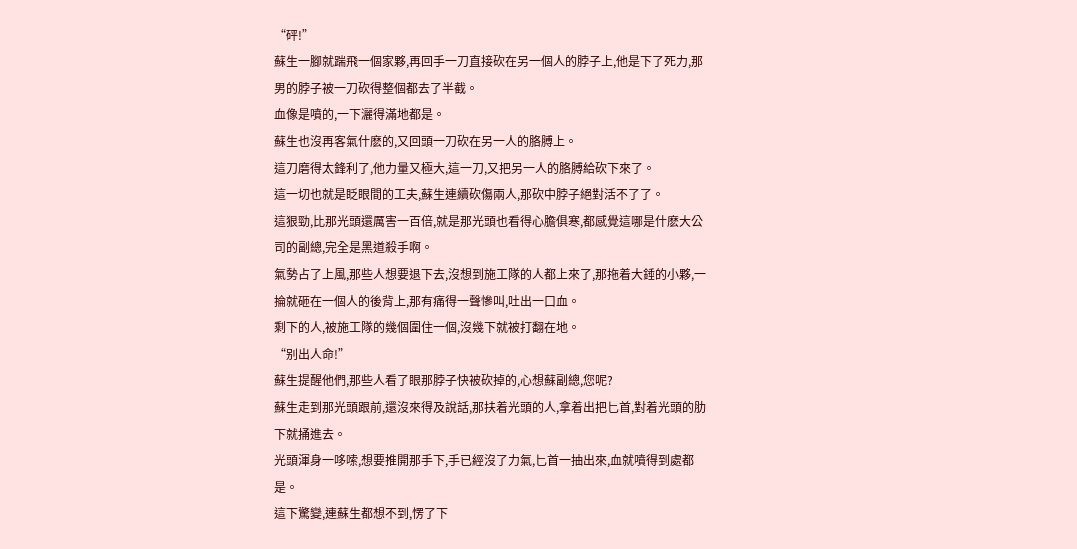“砰!”
蘇生一腳就踹飛一個家夥,再回手一刀直接砍在另一個人的脖子上,他是下了死力,那男的脖子被一刀砍得整個都去了半截。
血像是噴的,一下灑得滿地都是。
蘇生也沒再客氣什麽的,又回頭一刀砍在另一人的胳膊上。
這刀磨得太鋒利了,他力量又極大,這一刀,又把另一人的胳膊給砍下來了。
這一切也就是眨眼間的工夫,蘇生連續砍傷兩人,那砍中脖子絕對活不了了。
這狠勁,比那光頭還厲害一百倍,就是那光頭也看得心膽俱寒,都感覺這哪是什麽大公司的副總,完全是黑道殺手啊。
氣勢占了上風,那些人想要退下去,沒想到施工隊的人都上來了,那拖着大錘的小夥,一掄就砸在一個人的後背上,那有痛得一聲慘叫,吐出一口血。
剩下的人,被施工隊的幾個圍住一個,沒幾下就被打翻在地。
“别出人命!”
蘇生提醒他們,那些人看了眼那脖子快被砍掉的,心想蘇副總,您呢?
蘇生走到那光頭跟前,還沒來得及說話,那扶着光頭的人,拿着出把匕首,對着光頭的肋下就捅進去。
光頭渾身一哆嗦,想要推開那手下,手已經沒了力氣,匕首一抽出來,血就噴得到處都是。
這下驚變,連蘇生都想不到,愣了下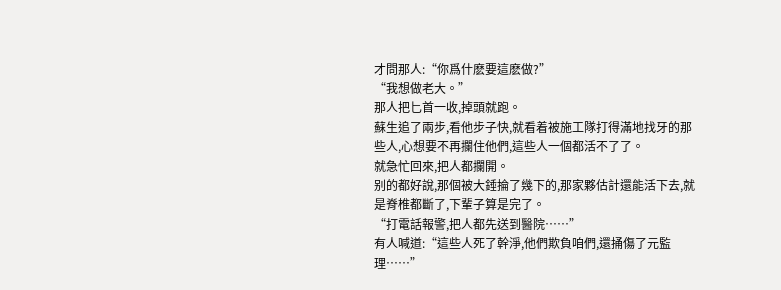才問那人:“你爲什麽要這麽做?”
“我想做老大。”
那人把匕首一收,掉頭就跑。
蘇生追了兩步,看他步子快,就看着被施工隊打得滿地找牙的那些人,心想要不再攔住他們,這些人一個都活不了了。
就急忙回來,把人都攔開。
别的都好說,那個被大錘掄了幾下的,那家夥估計還能活下去,就是脊椎都斷了,下輩子算是完了。
“打電話報警,把人都先送到醫院……”
有人喊道:“這些人死了幹淨,他們欺負咱們,還捅傷了元監理……”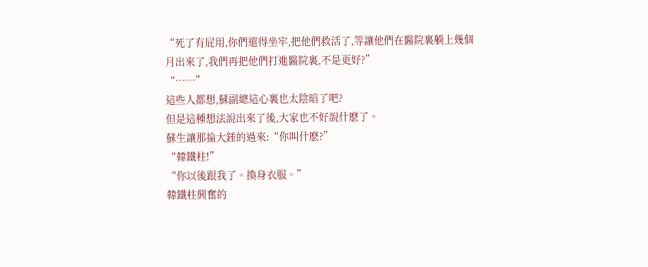“死了有屁用,你們還得坐牢,把他們救活了,等讓他們在醫院裏躺上幾個月出來了,我們再把他們打進醫院裏,不是更好?”
“……”
這些人都想,蘇副總這心裏也太陰暗了吧?
但是這種想法說出來了後,大家也不好說什麽了。
蘇生讓那掄大錘的過來:“你叫什麽?”
“韓鐵柱!”
“你以後跟我了。換身衣服。”
韓鐵柱興奮的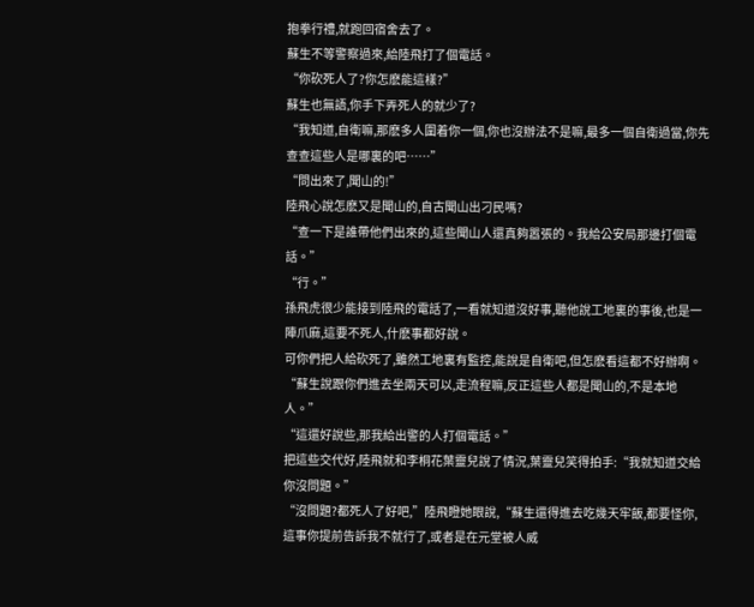抱拳行禮,就跑回宿舍去了。
蘇生不等警察過來,給陸飛打了個電話。
“你砍死人了?你怎麽能這樣?”
蘇生也無語,你手下弄死人的就少了?
“我知道,自衛嘛,那麽多人圍着你一個,你也沒辦法不是嘛,最多一個自衛過當,你先查查這些人是哪裏的吧……”
“問出來了,聞山的!”
陸飛心說怎麽又是聞山的,自古聞山出刁民嗎?
“查一下是誰帶他們出來的,這些聞山人還真夠嚣張的。我給公安局那邊打個電話。”
“行。”
孫飛虎很少能接到陸飛的電話了,一看就知道沒好事,聽他說工地裏的事後,也是一陣爪麻,這要不死人,什麽事都好說。
可你們把人給砍死了,雖然工地裏有監控,能說是自衛吧,但怎麽看這都不好辦啊。
“蘇生說跟你們進去坐兩天可以,走流程嘛,反正這些人都是聞山的,不是本地人。”
“這還好說些,那我給出警的人打個電話。”
把這些交代好,陸飛就和李桐花葉靈兒說了情況,葉靈兒笑得拍手:“我就知道交給你沒問題。”
“沒問題?都死人了好吧,”陸飛瞪她眼說,“蘇生還得進去吃幾天牢飯,都要怪你,這事你提前告訴我不就行了,或者是在元堂被人威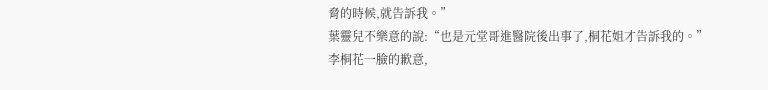脅的時候,就告訴我。”
葉靈兒不樂意的說:“也是元堂哥進醫院後出事了,桐花姐才告訴我的。”
李桐花一臉的歉意,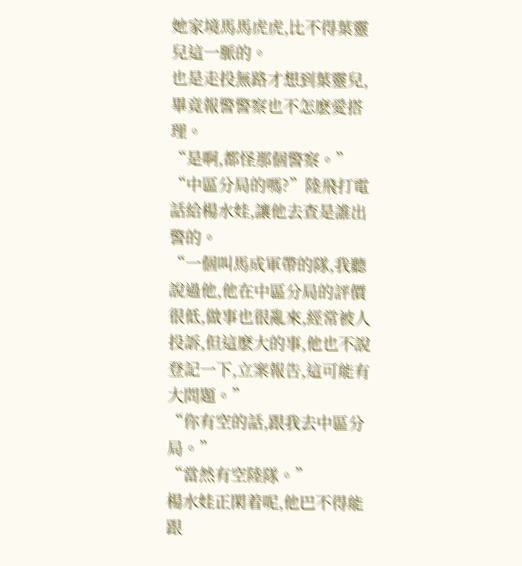她家境馬馬虎虎,比不得葉靈兒這一脈的。
也是走投無路才想到葉靈兒,畢竟報警警察也不怎麽愛搭理。
“是啊,都怪那個警察。”
“中區分局的嗎?”陸飛打電話給楊水娃,讓他去查是誰出警的。
“一個叫馬成軍帶的隊,我聽說過他,他在中區分局的評價很低,做事也很亂來,經常被人投訴,但這麽大的事,他也不說登記一下,立案報告,這可能有大問題。”
“你有空的話,跟我去中區分局。”
“當然有空陸隊。”
楊水娃正閑着呢,他巴不得能跟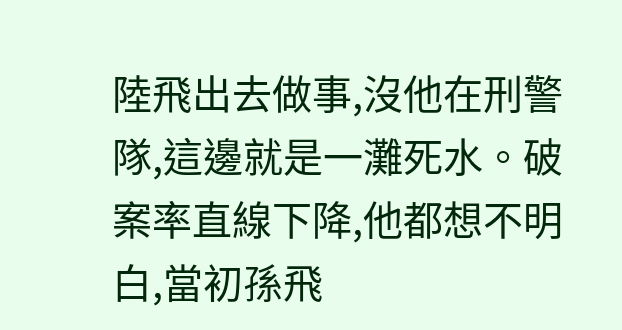陸飛出去做事,沒他在刑警隊,這邊就是一灘死水。破案率直線下降,他都想不明白,當初孫飛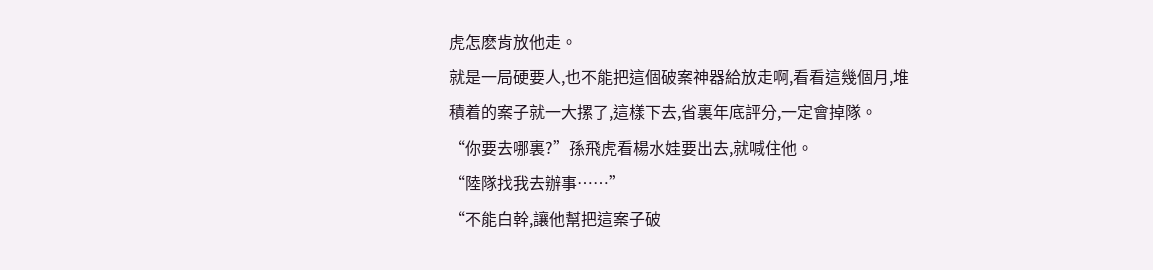虎怎麽肯放他走。
就是一局硬要人,也不能把這個破案神器給放走啊,看看這幾個月,堆積着的案子就一大摞了,這樣下去,省裏年底評分,一定會掉隊。
“你要去哪裏?”孫飛虎看楊水娃要出去,就喊住他。
“陸隊找我去辦事……”
“不能白幹,讓他幫把這案子破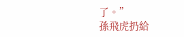了。”
孫飛虎扔給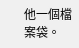他一個檔案袋。